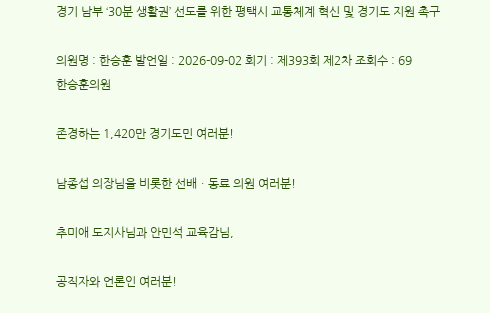경기 남부 ‘30분 생활권’ 선도를 위한 평택시 교통체계 혁신 및 경기도 지원 촉구

의원명 : 한승훈 발언일 : 2026-09-02 회기 : 제393회 제2차 조회수 : 69
한승훈의원

존경하는 1,420만 경기도민 여러분!

남종섭 의장님을 비롯한 선배ㆍ동료 의원 여러분!

추미애 도지사님과 안민석 교육감님,

공직자와 언론인 여러분!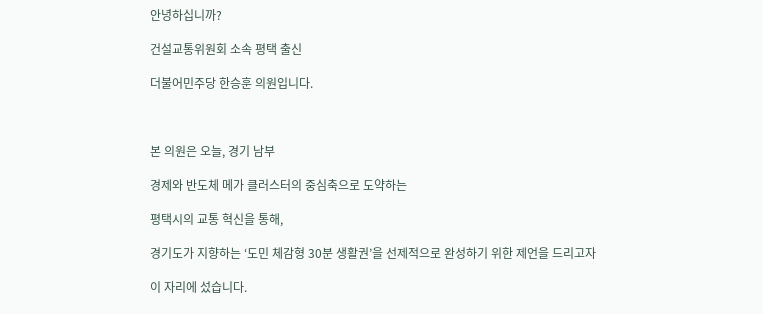안녕하십니까?

건설교통위원회 소속 평택 출신

더불어민주당 한승훈 의원입니다.



본 의원은 오늘, 경기 남부

경제와 반도체 메가 클러스터의 중심축으로 도약하는

평택시의 교통 혁신을 통해,

경기도가 지향하는 ‘도민 체감형 30분 생활권’을 선제적으로 완성하기 위한 제언을 드리고자

이 자리에 섰습니다.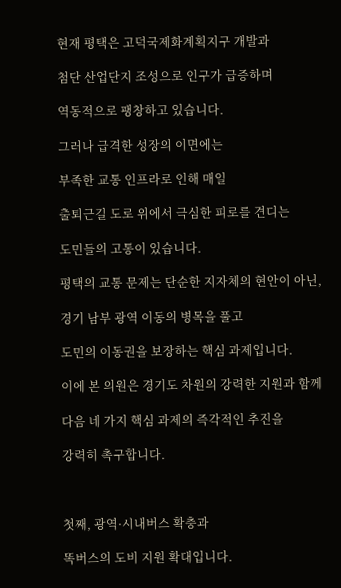현재 평택은 고덕국제화계획지구 개발과

첨단 산업단지 조성으로 인구가 급증하며

역동적으로 팽창하고 있습니다.

그러나 급격한 성장의 이면에는

부족한 교통 인프라로 인해 매일

출퇴근길 도로 위에서 극심한 피로를 견디는

도민들의 고통이 있습니다.

평택의 교통 문제는 단순한 지자체의 현안이 아닌,

경기 남부 광역 이동의 병목을 풀고

도민의 이동권을 보장하는 핵심 과제입니다.

이에 본 의원은 경기도 차원의 강력한 지원과 함께

다음 네 가지 핵심 과제의 즉각적인 추진을

강력히 촉구합니다.



첫째, 광역·시내버스 확충과

똑버스의 도비 지원 확대입니다.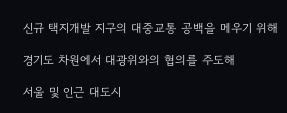신규 택지개발 지구의 대중교통 공백을 메우기 위해

경기도 차원에서 대광위와의 협의를 주도해

서울 및 인근 대도시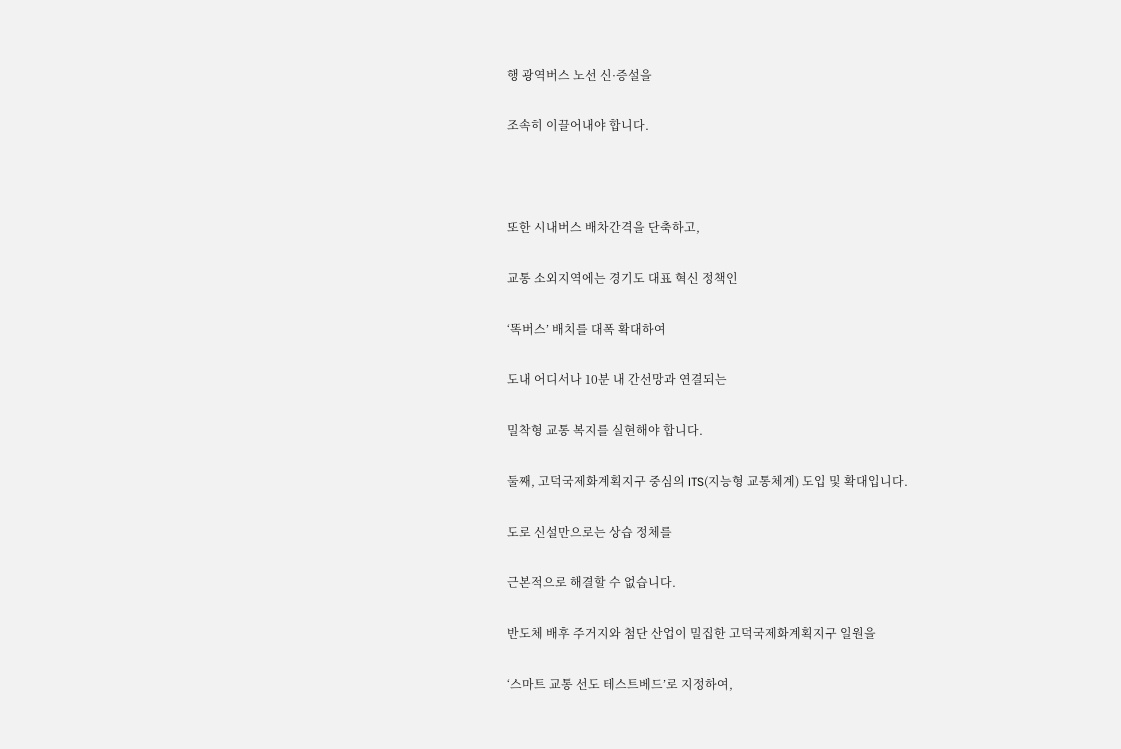행 광역버스 노선 신·증설을

조속히 이끌어내야 합니다.



또한 시내버스 배차간격을 단축하고,

교통 소외지역에는 경기도 대표 혁신 정책인

‘똑버스’ 배치를 대폭 확대하여

도내 어디서나 10분 내 간선망과 연결되는

밀착형 교통 복지를 실현해야 합니다.

둘째, 고덕국제화계획지구 중심의 ITS(지능형 교통체계) 도입 및 확대입니다.

도로 신설만으로는 상습 정체를

근본적으로 해결할 수 없습니다.

반도체 배후 주거지와 첨단 산업이 밀집한 고덕국제화계획지구 일원을

‘스마트 교통 선도 테스트베드’로 지정하여,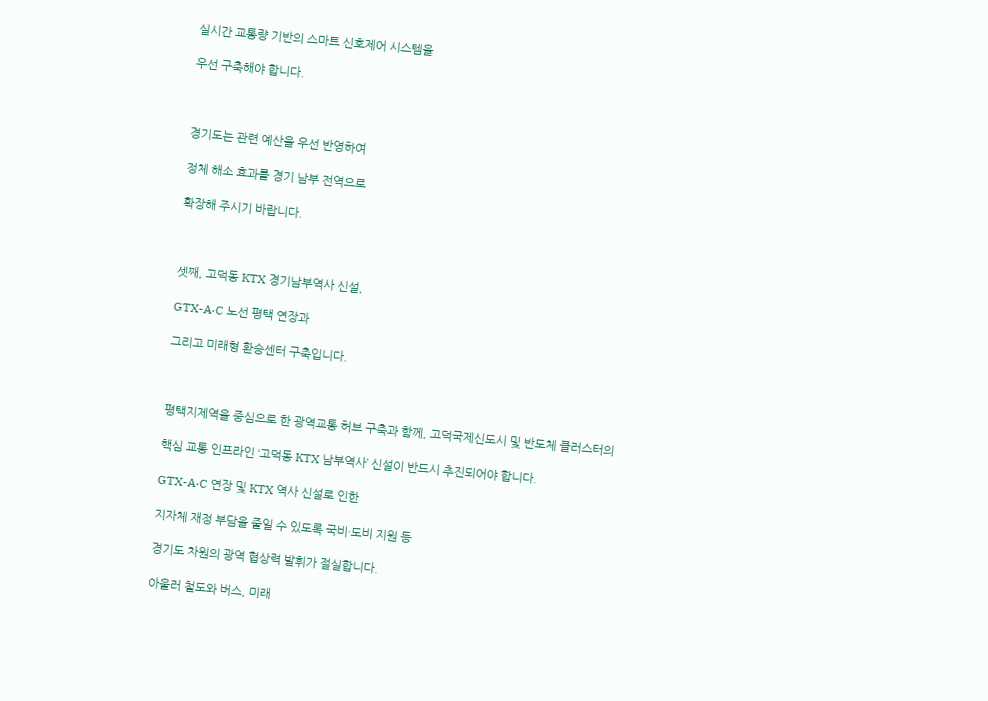실시간 교통량 기반의 스마트 신호제어 시스템을

우선 구축해야 합니다.



경기도는 관련 예산을 우선 반영하여

정체 해소 효과를 경기 남부 전역으로

확장해 주시기 바랍니다.



셋째, 고덕동 KTX 경기남부역사 신설,

GTX-A·C 노선 평택 연장과

그리고 미래형 환승센터 구축입니다.



평택지제역을 중심으로 한 광역교통 허브 구축과 함께, 고덕국제신도시 및 반도체 클러스터의

핵심 교통 인프라인 ‘고덕동 KTX 남부역사’ 신설이 반드시 추진되어야 합니다.

GTX-A·C 연장 및 KTX 역사 신설로 인한

지자체 재정 부담을 줄일 수 있도록 국비·도비 지원 등

경기도 차원의 광역 협상력 발휘가 절실합니다.

아울러 철도와 버스, 미래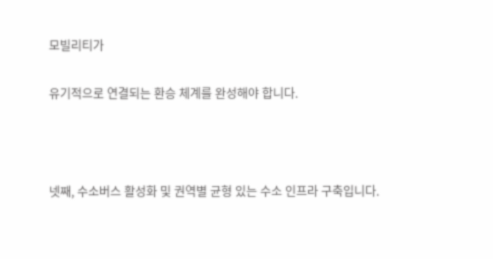모빌리티가

유기적으로 연결되는 환승 체계를 완성해야 합니다.



넷째, 수소버스 활성화 및 권역별 균형 있는 수소 인프라 구축입니다.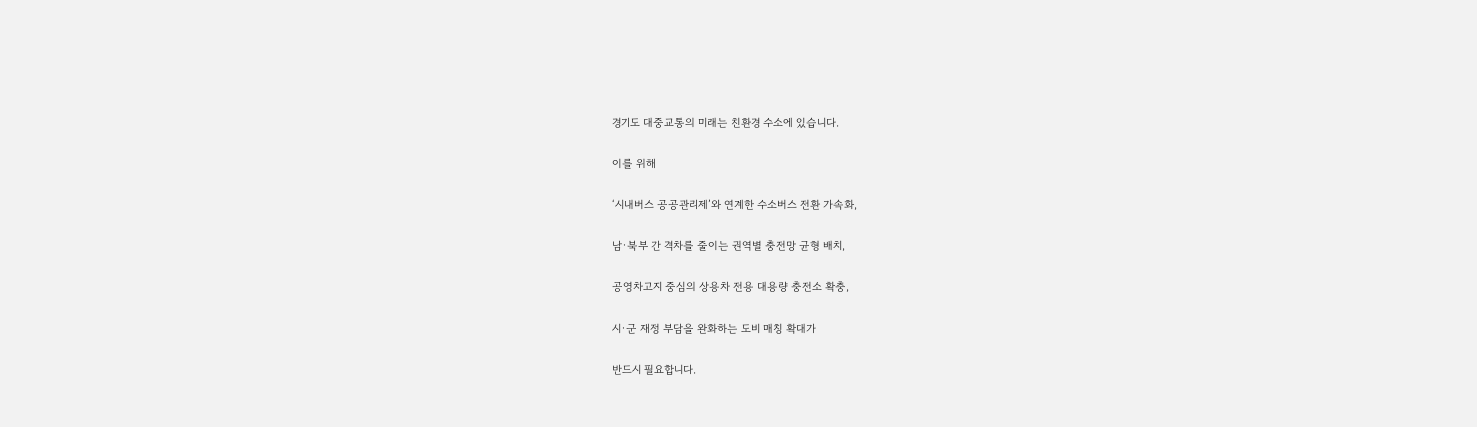경기도 대중교통의 미래는 친환경 수소에 있습니다.

이를 위해

‘시내버스 공공관리제’와 연계한 수소버스 전환 가속화,

남·북부 간 격차를 줄이는 권역별 충전망 균형 배치,

공영차고지 중심의 상용차 전용 대용량 충전소 확충,

시·군 재정 부담을 완화하는 도비 매칭 확대가

반드시 필요합니다.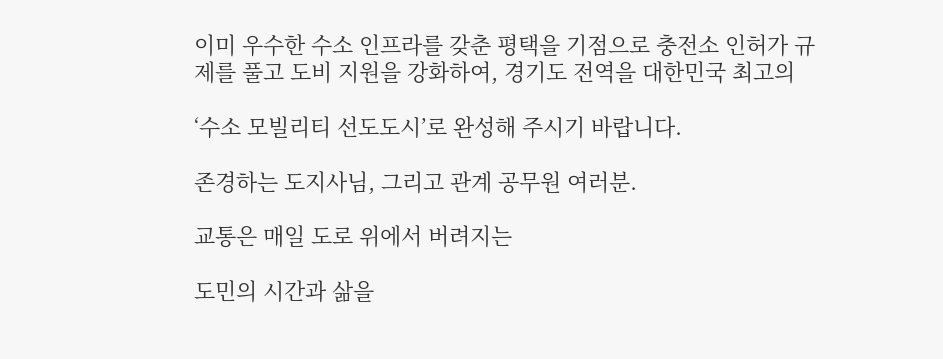이미 우수한 수소 인프라를 갖춘 평택을 기점으로 충전소 인허가 규제를 풀고 도비 지원을 강화하여, 경기도 전역을 대한민국 최고의

‘수소 모빌리티 선도도시’로 완성해 주시기 바랍니다.

존경하는 도지사님, 그리고 관계 공무원 여러분.

교통은 매일 도로 위에서 버려지는

도민의 시간과 삶을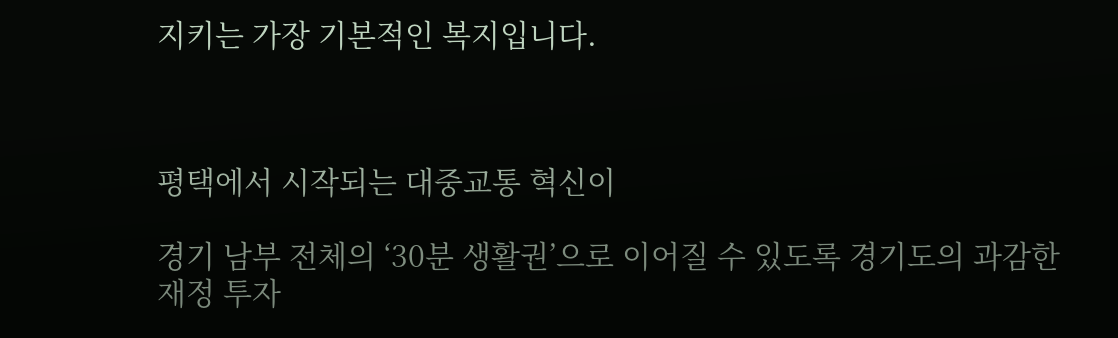지키는 가장 기본적인 복지입니다.



평택에서 시작되는 대중교통 혁신이

경기 남부 전체의 ‘30분 생활권’으로 이어질 수 있도록 경기도의 과감한 재정 투자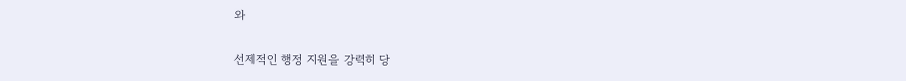와

선제적인 행정 지원을 강력히 당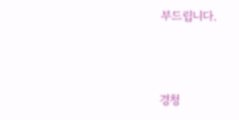부드립니다.



경청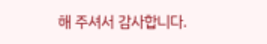해 주셔서 감사합니다.